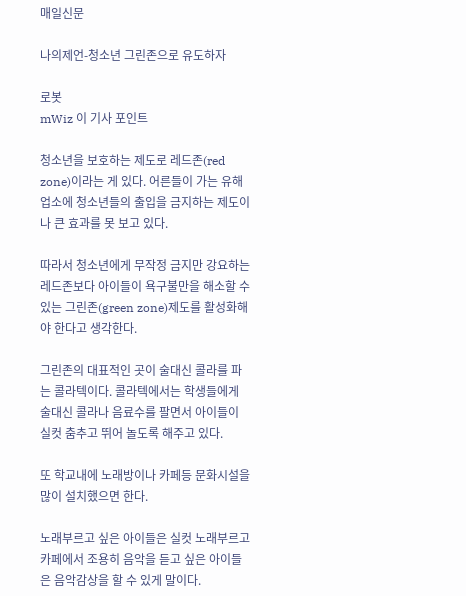매일신문

나의제언-청소년 그린존으로 유도하자

로봇
mWiz 이 기사 포인트

청소년을 보호하는 제도로 레드존(red zone)이라는 게 있다. 어른들이 가는 유해업소에 청소년들의 출입을 금지하는 제도이나 큰 효과를 못 보고 있다.

따라서 청소년에게 무작정 금지만 강요하는 레드존보다 아이들이 욕구불만을 해소할 수 있는 그린존(green zone)제도를 활성화해야 한다고 생각한다.

그린존의 대표적인 곳이 술대신 콜라를 파는 콜라텍이다. 콜라텍에서는 학생들에게 술대신 콜라나 음료수를 팔면서 아이들이 실컷 춤추고 뛰어 놀도록 해주고 있다.

또 학교내에 노래방이나 카페등 문화시설을 많이 설치했으면 한다.

노래부르고 싶은 아이들은 실컷 노래부르고 카페에서 조용히 음악을 듣고 싶은 아이들은 음악감상을 할 수 있게 말이다.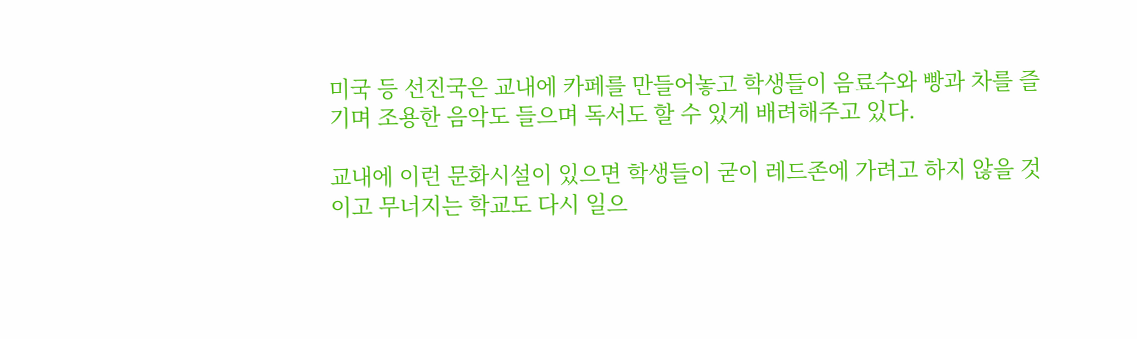미국 등 선진국은 교내에 카페를 만들어놓고 학생들이 음료수와 빵과 차를 즐기며 조용한 음악도 들으며 독서도 할 수 있게 배려해주고 있다.

교내에 이런 문화시설이 있으면 학생들이 굳이 레드존에 가려고 하지 않을 것이고 무너지는 학교도 다시 일으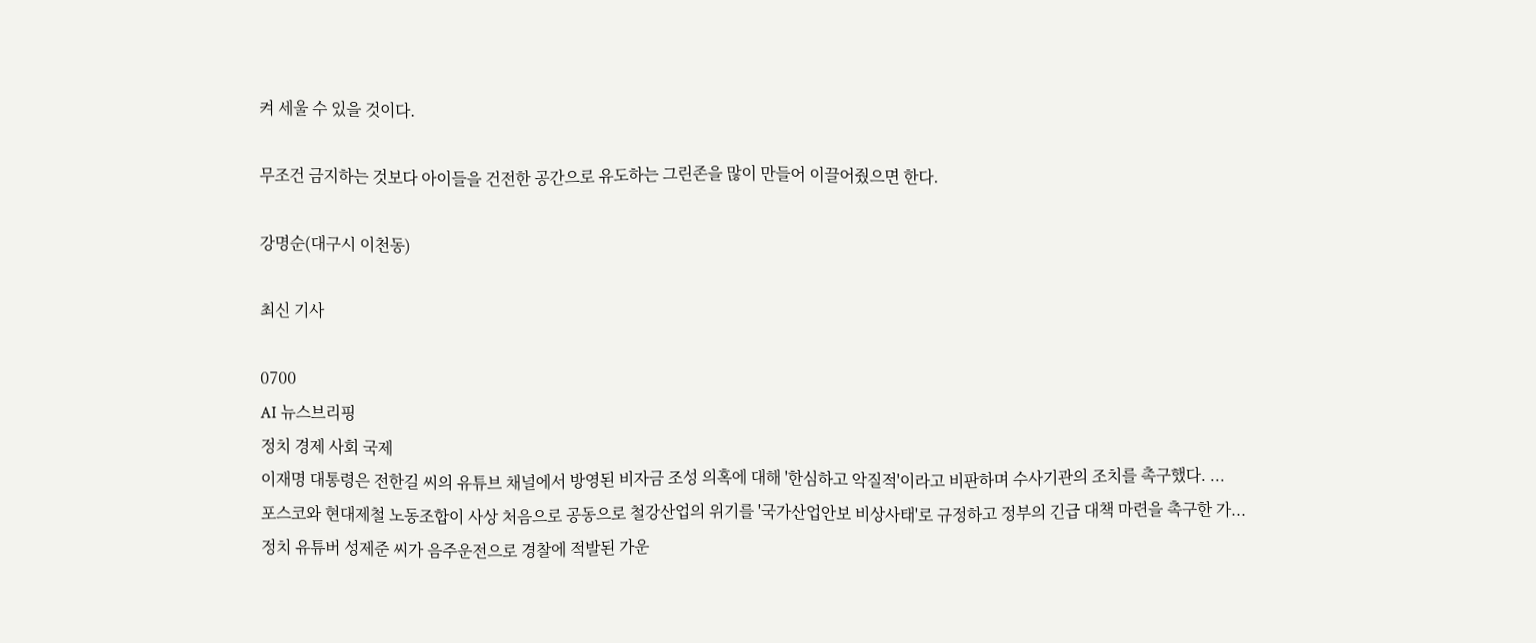켜 세울 수 있을 것이다.

무조건 금지하는 것보다 아이들을 건전한 공간으로 유도하는 그린존을 많이 만들어 이끌어줬으면 한다.

강명순(대구시 이천동)

최신 기사

0700
AI 뉴스브리핑
정치 경제 사회 국제
이재명 대통령은 전한길 씨의 유튜브 채널에서 방영된 비자금 조성 의혹에 대해 '한심하고 악질적'이라고 비판하며 수사기관의 조치를 촉구했다. ...
포스코와 현대제철 노동조합이 사상 처음으로 공동으로 철강산업의 위기를 '국가산업안보 비상사태'로 규정하고 정부의 긴급 대책 마련을 촉구한 가...
정치 유튜버 성제준 씨가 음주운전으로 경찰에 적발된 가운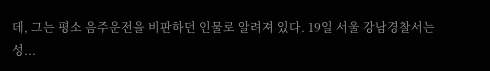데, 그는 평소 음주운전을 비판하던 인물로 알려져 있다. 19일 서울 강남경찰서는 성...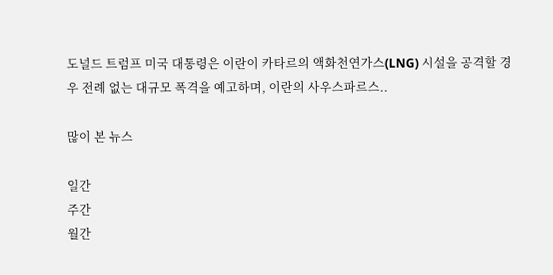도널드 트럼프 미국 대통령은 이란이 카타르의 액화천연가스(LNG) 시설을 공격할 경우 전례 없는 대규모 폭격을 예고하며, 이란의 사우스파르스..

많이 본 뉴스

일간
주간
월간